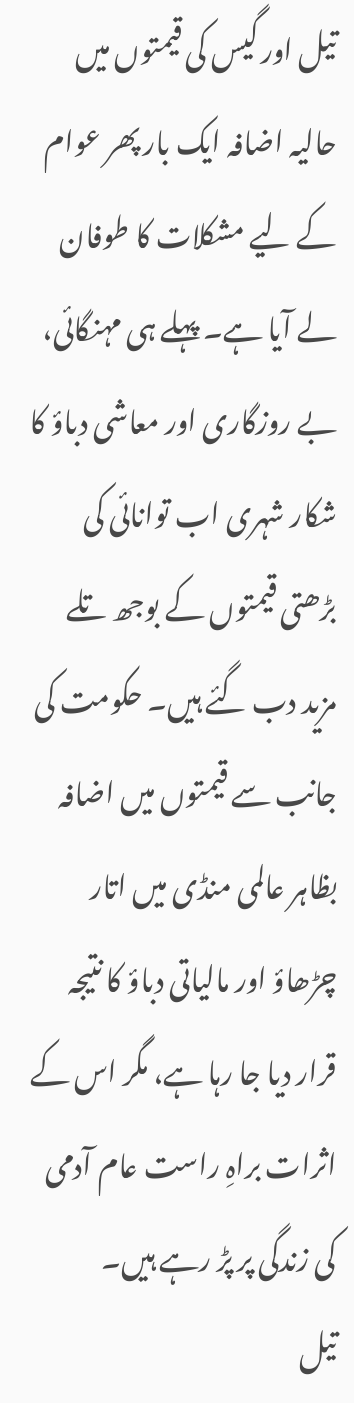تیل اور گیس کی قیمتوں میں حالیہ اضافہ ایک بار پھر عوام کے لیے مشکلات کا طوفان لے آیا ہے۔ پہلے ہی مہنگائی، بے روزگاری اور معاشی دباؤ کا شکار شہری اب توانائی کی بڑھتی قیمتوں کے بوجھ تلے مزید دب گئے ہیں۔ حکومت کی جانب سے قیمتوں میں اضافہ بظاہر عالمی منڈی میں اتار چڑھاؤ اور مالیاتی دباؤ کا نتیجہ قرار دیا جا رہا ہے، مگر اس کے اثرات براہِ راست عام آدمی کی زندگی پر پڑ رہے ہیں۔
تیل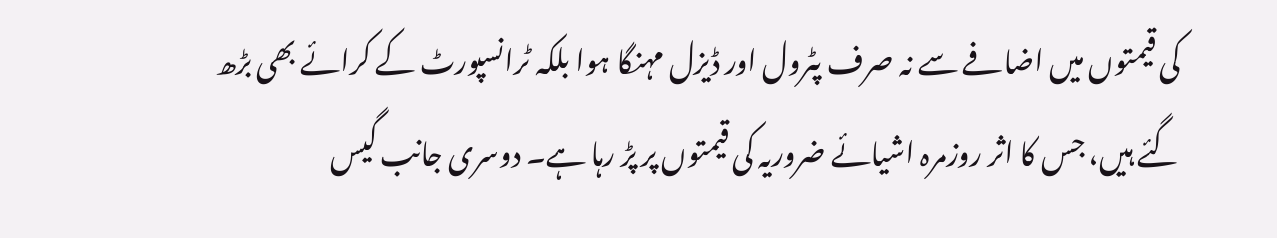کی قیمتوں میں اضافے سے نہ صرف پٹرول اور ڈیزل مہنگا ہوا بلکہ ٹرانسپورٹ کے کرائے بھی بڑھ گئے ہیں، جس کا اثر روزمرہ اشیائے ضروریہ کی قیمتوں پر پڑ رہا ہے۔ دوسری جانب گیس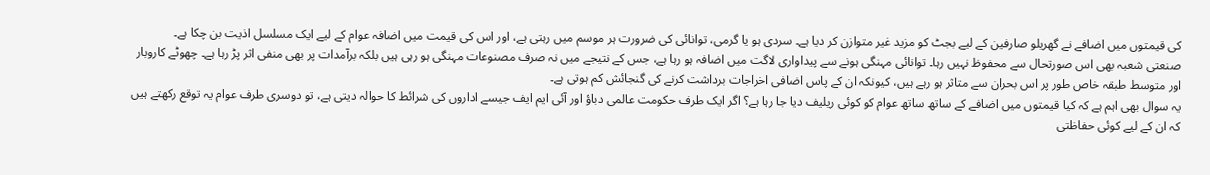کی قیمتوں میں اضافے نے گھریلو صارفین کے لیے بجٹ کو مزید غیر متوازن کر دیا ہے۔ سردی ہو یا گرمی، توانائی کی ضرورت ہر موسم میں رہتی ہے، اور اس کی قیمت میں اضافہ عوام کے لیے ایک مسلسل اذیت بن چکا ہے۔
صنعتی شعبہ بھی اس صورتحال سے محفوظ نہیں رہا۔ توانائی مہنگی ہونے سے پیداواری لاگت میں اضافہ ہو رہا ہے، جس کے نتیجے میں نہ صرف مصنوعات مہنگی ہو رہی ہیں بلکہ برآمدات پر بھی منفی اثر پڑ رہا ہے۔ چھوٹے کاروبار اور متوسط طبقہ خاص طور پر اس بحران سے متاثر ہو رہے ہیں، کیونکہ ان کے پاس اضافی اخراجات برداشت کرنے کی گنجائش کم ہوتی ہے۔
یہ سوال بھی اہم ہے کہ کیا قیمتوں میں اضافے کے ساتھ ساتھ عوام کو کوئی ریلیف دیا جا رہا ہے؟ اگر ایک طرف حکومت عالمی دباؤ اور آئی ایم ایف جیسے اداروں کی شرائط کا حوالہ دیتی ہے، تو دوسری طرف عوام یہ توقع رکھتے ہیں کہ ان کے لیے کوئی حفاظتی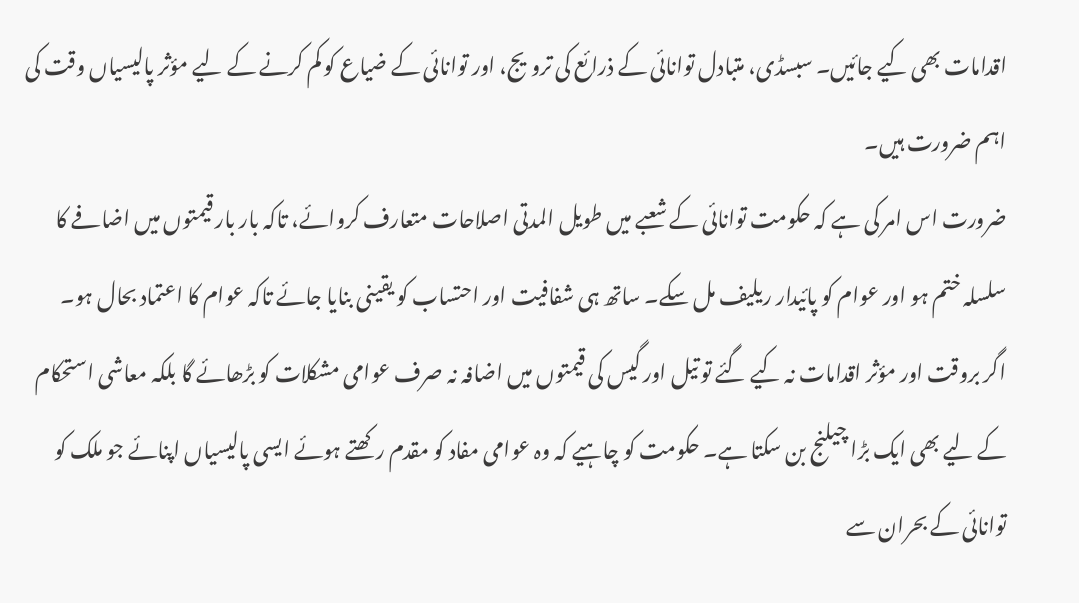اقدامات بھی کیے جائیں۔ سبسڈی، متبادل توانائی کے ذرائع کی ترویج، اور توانائی کے ضیاع کو کم کرنے کے لیے مؤثر پالیسیاں وقت کی اہم ضرورت ہیں۔
ضرورت اس امر کی ہے کہ حکومت توانائی کے شعبے میں طویل المدتی اصلاحات متعارف کروائے، تاکہ بار بار قیمتوں میں اضافے کا سلسلہ ختم ہو اور عوام کو پائیدار ریلیف مل سکے۔ ساتھ ہی شفافیت اور احتساب کو یقینی بنایا جائے تاکہ عوام کا اعتماد بحال ہو۔
اگر بروقت اور مؤثر اقدامات نہ کیے گئے تو تیل اور گیس کی قیمتوں میں اضافہ نہ صرف عوامی مشکلات کو بڑھائے گا بلکہ معاشی استحکام کے لیے بھی ایک بڑا چیلنج بن سکتا ہے۔ حکومت کو چاہیے کہ وہ عوامی مفاد کو مقدم رکھتے ہوئے ایسی پالیسیاں اپنائے جو ملک کو توانائی کے بحران سے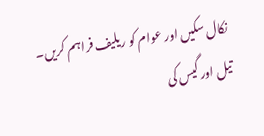نکال سکیں اور عوام کو ریلیف فراہم کریں۔
تیل اور گیس کی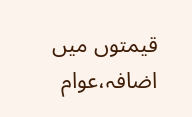قیمتوں میں اضافہ،عوام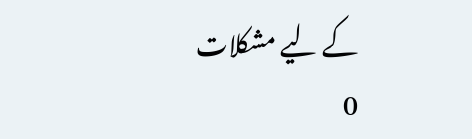کے لیے مشکلات
0